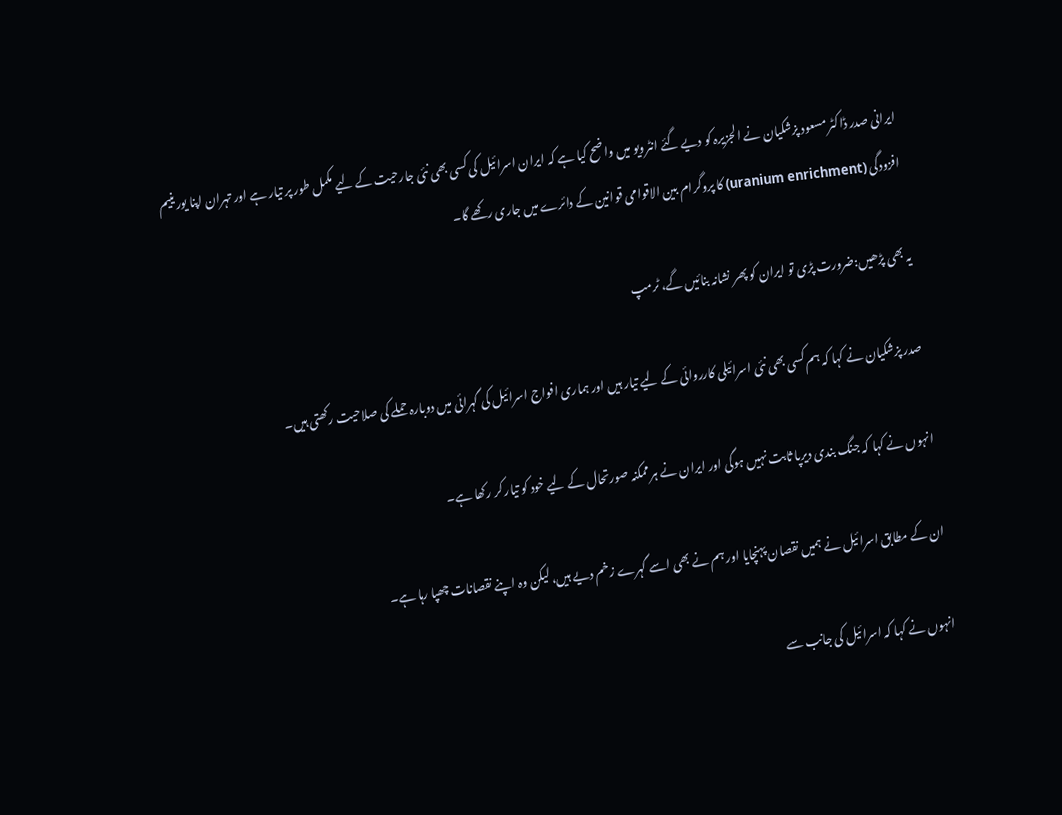ایرانی صدر ڈاکٹر مسعود پزشکیان نے الجزیرہ کو دیے گئے انٹرویو میں واضح کیا ہے کہ ایران اسرائیل کی کسی بھی نئی جارحیت کے لیے مکمل طور پر تیار ہے اور تہران اپنا یورینیم افزودگی (uranium enrichment) کا پروگرام بین الاقوامی قوانین کے دائرے میں جاری رکھے گا۔

یہ بھی پڑھیں:ضرورت پڑی تو ایران کو پھر نشانہ بنائیں گے، ٹرمپ

صدر پزشکیان نے کہا کہ ہم کسی بھی نئی اسرائیلی کارروائی کے لیے تیار ہیں اور ہماری افواج اسرائیل کی گہرائی میں دوبارہ حملے کی صلاحیت رکھتی ہیں۔

انہوں نے کہا کہ جنگ بندی دیرپا ثابت نہیں ہوگی اور ایران نے ہر ممکنہ صورتحال کے لیے خود کو تیار کر رکھا ہے۔

ان کے مطابق اسرائیل نے ہمیں نقصان پہنچایا اور ہم نے بھی اسے گہرے زخم دیے ہیں، لیکن وہ اپنے نقصانات چھپا رہا ہے۔

انہوں نے کہا کہ اسرائیل کی جانب سے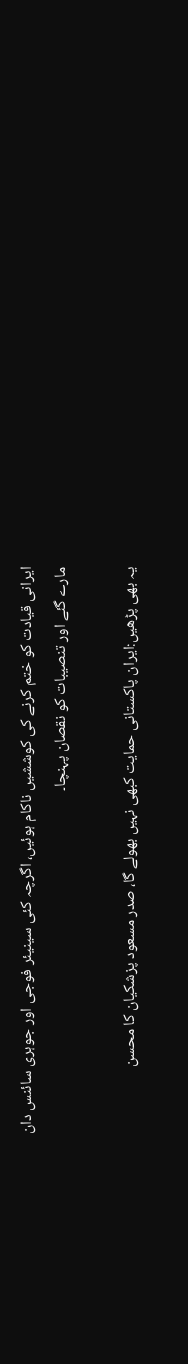ایرانی قیادت کو ختم کرنے کی کوششیں ناکام ہوئیں، اگرچہ کئی سینیئر فوجی اور جوہری سائنس دان مارے گئے اور تنصیبات کو نقصان پہنچا۔

یہ بھی پڑھیں:ایران پاکستانی حمایت کبھی نہیں بھولے گا، صدر مسعود پزشکیان کا محسن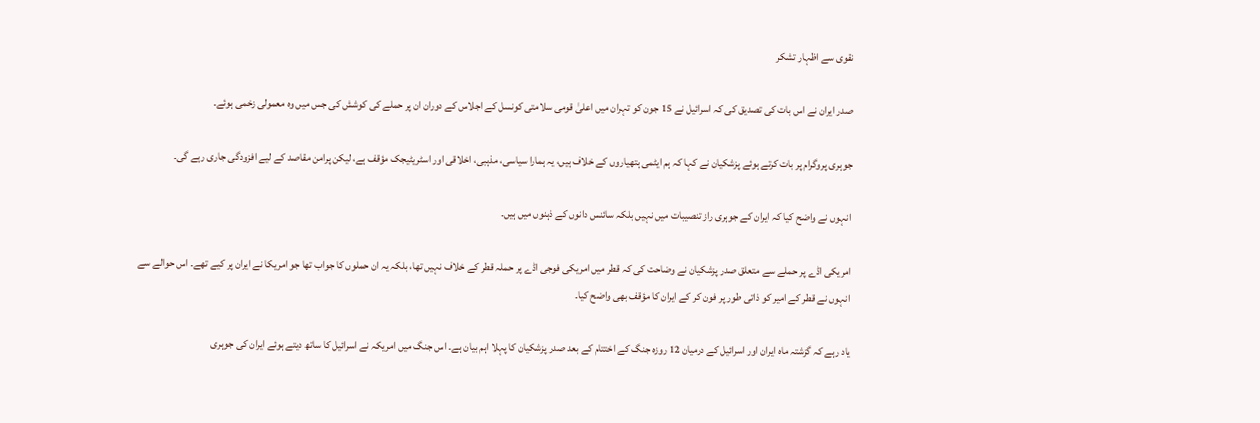نقوی سے اظہار تشکر

صدر ایران نے اس بات کی تصدیق کی کہ اسرائیل نے 15 جون کو تہران میں اعلیٰ قومی سلامتی کونسل کے اجلاس کے دوران ان پر حملے کی کوشش کی جس میں وہ معمولی زخمی ہوئے۔

جوہری پروگرام پر بات کرتے ہوئے پزشکیان نے کہا کہ ہم ایٹمی ہتھیاروں کے خلاف ہیں، یہ ہمارا سیاسی، مذہبی، اخلاقی اور اسٹریٹیجک مؤقف ہے، لیکن پرامن مقاصد کے لیے افزودگی جاری رہے گی۔

انہوں نے واضح کیا کہ ایران کے جوہری راز تنصیبات میں نہیں بلکہ سائنس دانوں کے ذہنوں میں ہیں۔

امریکی اڈے پر حملے سے متعلق صدر پزشکیان نے وضاحت کی کہ قطر میں امریکی فوجی اڈے پر حملہ قطر کے خلاف نہیں تھا، بلکہ یہ ان حملوں کا جواب تھا جو امریکا نے ایران پر کیے تھے۔ اس حوالے سے انہوں نے قطر کے امیر کو ذاتی طور پر فون کر کے ایران کا مؤقف بھی واضح کیا۔

یاد رہے کہ گزشتہ ماہ ایران اور اسرائیل کے درمیان 12 روزہ جنگ کے اختتام کے بعد صدر پزشکیان کا پہلا اہم بیان ہے۔ اس جنگ میں امریکہ نے اسرائیل کا ساتھ دیتے ہوئے ایران کی جوہری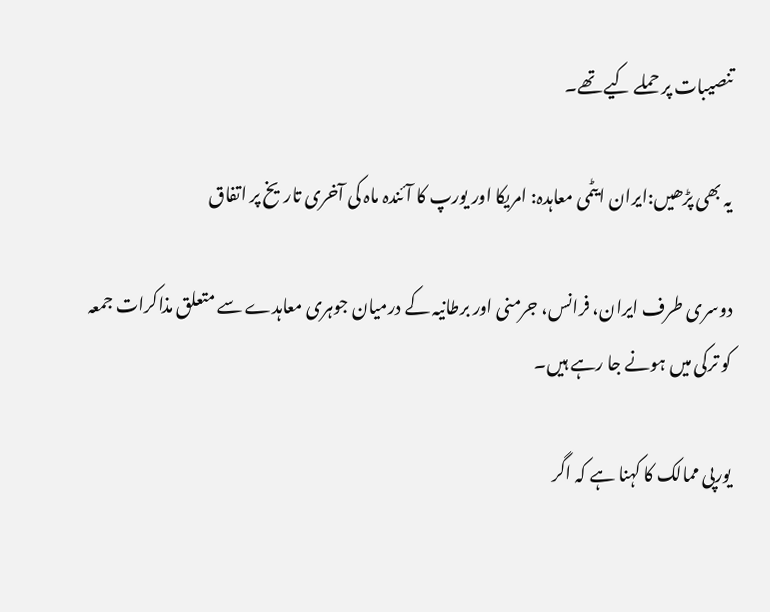تنصیبات پر حملے کیے تھے۔

یہ بھی پڑھیں:ایران ایٹمی معاہدہ: امریکا اور یورپ کا آئندہ ماہ کی آخری تاریخ پر اتفاق

دوسری طرف ایران، فرانس، جرمنی اور برطانیہ کے درمیان جوہری معاہدے سے متعلق مذاکرات جمعہ کو ترکی میں ہونے جا رہے ہیں۔

یورپی ممالک کا کہنا ہے کہ اگر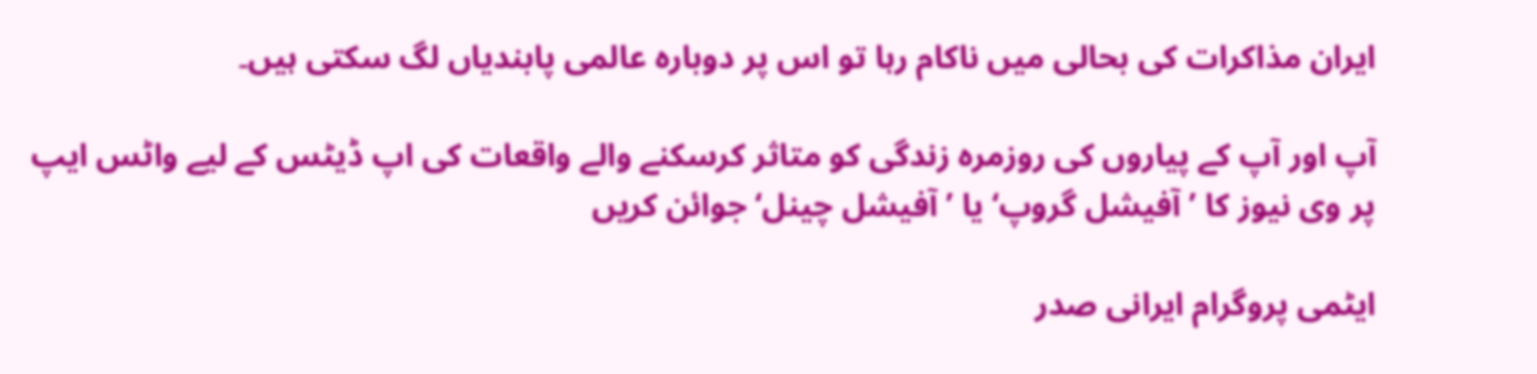ایران مذاکرات کی بحالی میں ناکام رہا تو اس پر دوبارہ عالمی پابندیاں لگ سکتی ہیں۔

آپ اور آپ کے پیاروں کی روزمرہ زندگی کو متاثر کرسکنے والے واقعات کی اپ ڈیٹس کے لیے واٹس ایپ پر وی نیوز کا ’آفیشل گروپ‘ یا ’آفیشل چینل‘ جوائن کریں

ایٹمی پروگرام ایرانی صدر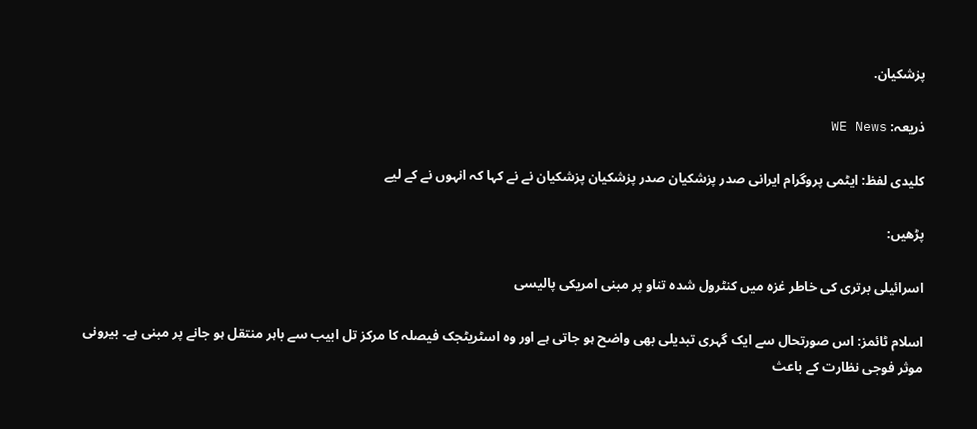پزشکیان.

ذریعہ: WE News

کلیدی لفظ: ایٹمی پروگرام ایرانی صدر پزشکیان صدر پزشکیان پزشکیان نے نے کہا کہ انہوں نے کے لیے

پڑھیں:

اسرائیلی برتری کی خاطر غزہ میں کنٹرول شدہ تناو پر مبنی امریکی پالیسی

اسلام ٹائمز: اس صورتحال سے ایک گہری تبدیلی بھی واضح ہو جاتی ہے اور وہ اسٹریٹجک فیصلہ کا مرکز تل ابیب سے باہر منتقل ہو جانے پر مبنی ہے۔ بیرونی موثر فوجی نظارت کے باعث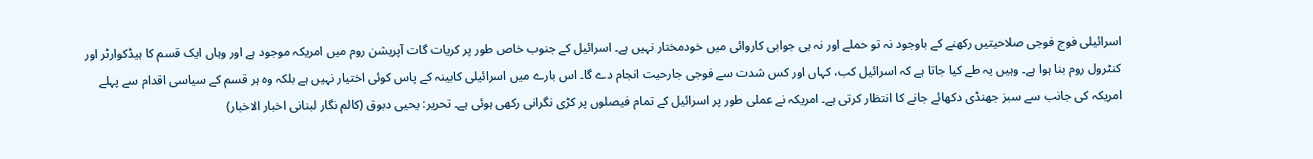اسرائیلی فوج فوجی صلاحیتیں رکھنے کے باوجود نہ تو حملے اور نہ ہی جوابی کاروائی میں خودمختار نہیں ہے۔ اسرائیل کے جنوب خاص طور پر کریات گات آپریشن روم میں امریکہ موجود ہے اور وہاں ایک قسم کا ہیڈکوارٹر اور کنٹرول روم بنا ہوا ہے۔ وہیں یہ طے کیا جاتا ہے کہ اسرائیل کب، کہاں اور کس شدت سے فوجی جارحیت انجام دے گا۔ اس بارے میں اسرائیلی کابینہ کے پاس کوئی اختیار نہیں ہے بلکہ وہ ہر قسم کے سیاسی اقدام سے پہلے امریکہ کی جانب سے سبز جھنڈی دکھائے جانے کا انتظار کرتی ہے۔ امریکہ نے عملی طور پر اسرائیل کے تمام فیصلوں پر کڑی نگرانی رکھی ہوئی ہے۔ تحریر: یحیی دبوق (کالم نگار لبنانی اخبار الاخبار)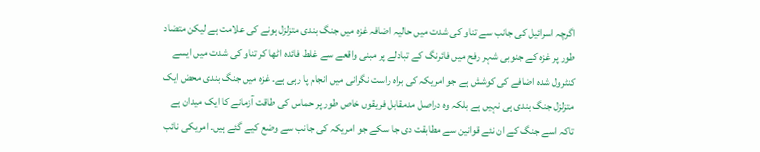اگرچہ اسرائیل کی جانب سے تناو کی شدت میں حالیہ اضافہ غزہ میں جنگ بندی متزلزل ہونے کی علامت ہے لیکن متضاد طور پر غزہ کے جنوبی شہر رفح میں فائرنگ کے تبادلے پر مبنی واقعے سے غلط فائدہ اٹھا کر تناو کی شدت میں ایسے کنٹرول شدہ اضافے کی کوشش ہے جو امریکہ کی براہ راست نگرانی میں انجام پا رہی ہے۔ غزہ میں جنگ بندی محض ایک متزلزل جنگ بندی ہی نہیں ہے بلکہ وہ دراصل مدمقابل فریقوں خاص طور پر حماس کی طاقت آزمانے کا ایک میدان ہے تاکہ اسے جنگ کے ان نئے قوانین سے مطابقت دی جا سکے جو امریکہ کی جانب سے وضع کیے گئے ہیں۔ امریکی نائب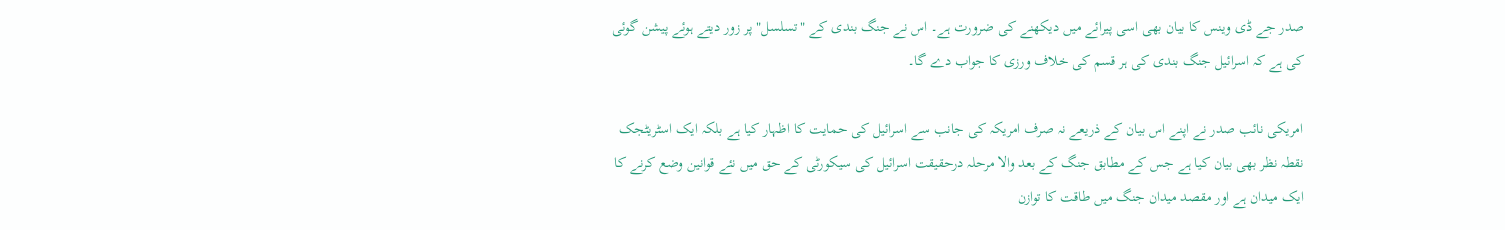صدر جے ڈی وینس کا بیان بھی اسی پیرائے میں دیکھنے کی ضرورت ہے۔ اس نے جنگ بندی کے "تسلسل" پر زور دیتے ہوئے پیشن گوئی کی ہے کہ اسرائیل جنگ بندی کی ہر قسم کی خلاف ورزی کا جواب دے گا۔

امریکی نائب صدر نے اپنے اس بیان کے ذریعے نہ صرف امریکہ کی جانب سے اسرائیل کی حمایت کا اظہار کیا ہے بلکہ ایک اسٹریٹجک نقطہ نظر بھی بیان کیا ہے جس کے مطابق جنگ کے بعد والا مرحلہ درحقیقت اسرائیل کی سیکورٹی کے حق میں نئے قوانین وضع کرنے کا ایک میدان ہے اور مقصد میدان جنگ میں طاقت کا توازن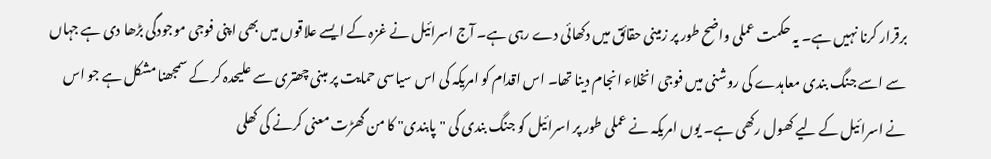برقرار کرنا نہیں ہے۔ یہ حکمت عملی واضح طور پر زمینی حقائق میں دکھائی دے رہی ہے۔ آج اسرائیل نے غزہ کے ایسے علاقوں میں بھی اپنی فوجی موجودگی بڑھا دی ہے جہاں سے اسے جنگ بندی معاہدے کی روشنی میں فوجی انخلاء انجام دینا تھا۔ اس اقدام کو امریکہ کی اس سیاسی حمایت پر مبنی چھتری سے علیحدہ کر کے سمجھنا مشکل ہے جو اس نے اسرائیل کے لیے کھول رکھی ہے۔ یوں امریکہ نے عملی طور پر اسرائیل کو جنگ بندی کی "پابندی" کا من گھڑت معنی کرنے کی کھلی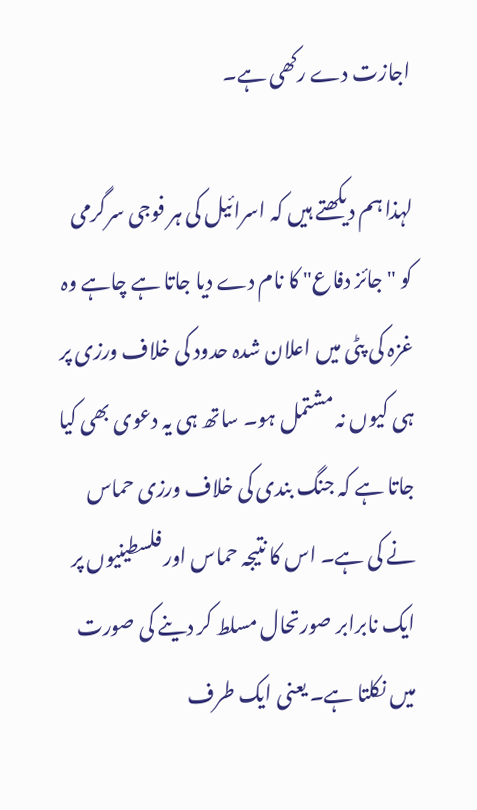اجازت دے رکھی ہے۔

لہذا ہم دیکھتے ہیں کہ اسرائیل کی ہر فوجی سرگرمی کو "جائز دفاع" کا نام دے دیا جاتا ہے چاہے وہ غزہ کی پٹی میں اعلان شدہ حدود کی خلاف ورزی پر ہی کیوں نہ مشتمل ہو۔ ساتھ ہی یہ دعوی بھی کیا جاتا ہے کہ جنگ بندی کی خلاف ورزی حماس نے کی ہے۔ اس کا نتیجہ حماس اور فلسطینیوں پر ایک نابرابر صورتحال مسلط کر دینے کی صورت میں نکلتا ہے۔ یعنی ایک طرف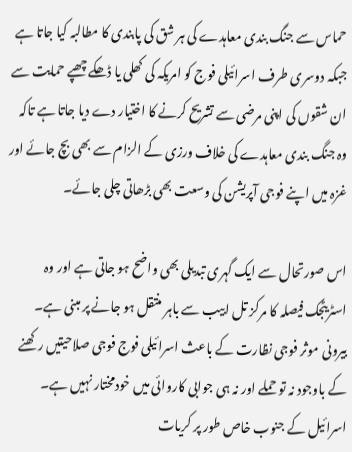حماس سے جنگ بندی معاہدے کی ہر شق کی پابندی کا مطالبہ کیا جاتا ہے جبکہ دوسری طرف اسرائیلی فوج کو امریکہ کی کھلی یا ڈھکے چھپے حمایت سے ان شقوں کی اپنی مرضی سے تشریح کرنے کا اختیار دے دیا جاتا ہے تاکہ وہ جنگ بندی معاہدے کی خلاف ورزی کے الزام سے بھی بچ جائے اور غزہ میں اپنے فوجی آپریشن کی وسعت بھی بڑھاتی چلی جائے۔

اس صورتحال سے ایک گہری تبدیلی بھی واضح ہو جاتی ہے اور وہ اسٹریٹجک فیصلہ کا مرکز تل ابیب سے باہر منتقل ہو جانے پر مبنی ہے۔ بیرونی موثر فوجی نظارت کے باعث اسرائیلی فوج فوجی صلاحیتیں رکھنے کے باوجود نہ تو حملے اور نہ ہی جوابی کاروائی میں خودمختار نہیں ہے۔ اسرائیل کے جنوب خاص طور پر کریات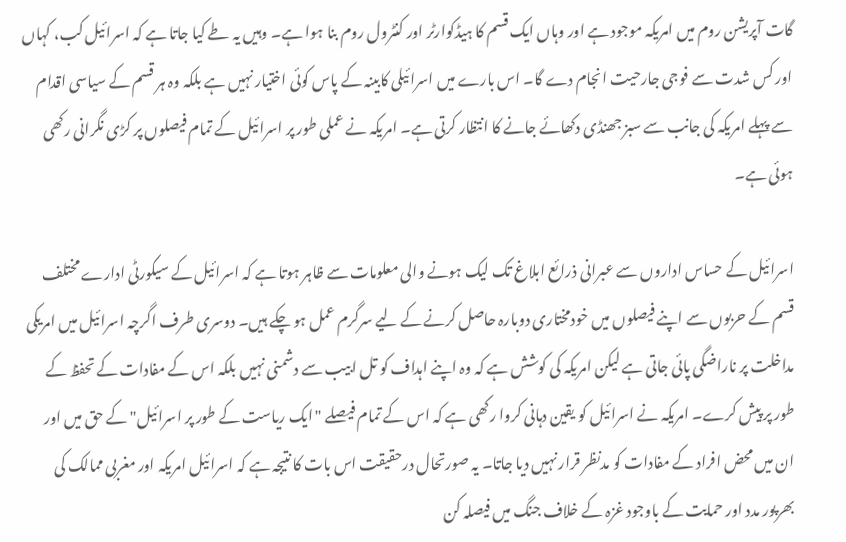گات آپریشن روم میں امریکہ موجود ہے اور وہاں ایک قسم کا ہیڈکوارٹر اور کنٹرول روم بنا ہوا ہے۔ وہیں یہ طے کیا جاتا ہے کہ اسرائیل کب، کہاں اور کس شدت سے فوجی جارحیت انجام دے گا۔ اس بارے میں اسرائیلی کابینہ کے پاس کوئی اختیار نہیں ہے بلکہ وہ ہر قسم کے سیاسی اقدام سے پہلے امریکہ کی جانب سے سبز جھنڈی دکھائے جانے کا انتظار کرتی ہے۔ امریکہ نے عملی طور پر اسرائیل کے تمام فیصلوں پر کڑی نگرانی رکھی ہوئی ہے۔

اسرائیل کے حساس اداروں سے عبرانی ذرائع ابلاغ تک لیک ہونے والی معلومات سے ظاہر ہوتا ہے کہ اسرائیل کے سیکورٹی ادارے مختلف قسم کے حربوں سے اپنے فیصلوں میں خودمختاری دوبارہ حاصل کرنے کے لیے سرگرم عمل ہو چکے ہیں۔ دوسری طرف اگرچہ اسرائیل میں امریکی مداخلت پر ناراضگی پائی جاتی ہے لیکن امریکہ کی کوشش ہے کہ وہ اپنے اہداف کو تل ابیب سے دشمنی نہیں بلکہ اس کے مفادات کے تحفظ کے طور پر پیش کرے۔ امریکہ نے اسرائیل کو یقین دہانی کروا رکھی ہے کہ اس کے تمام فیصلے "ایک ریاست کے طور پر اسرائیل" کے حق میں اور ان میں محض افراد کے مفادات کو مدنظر قرار نہیں دیا جاتا۔ یہ صورتحال درحقیقت اس بات کا نتیجہ ہے کہ اسرائیل امریکہ اور مغربی ممالک کی بھرپور مدد اور حمایت کے باوجود غزہ کے خلاف جنگ میں فیصلہ کن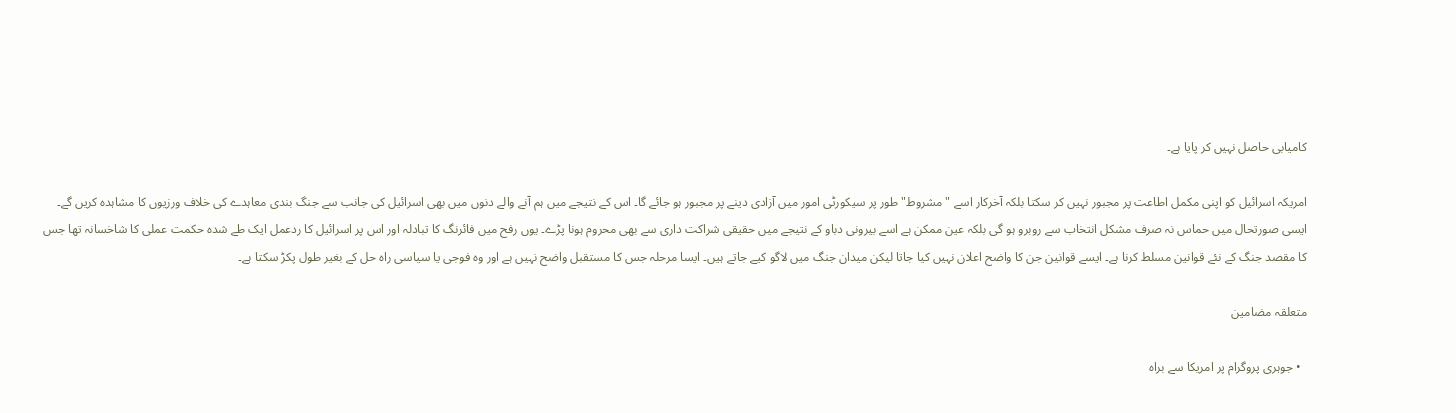کامیابی حاصل نہیں کر پایا ہے۔

امریکہ اسرائیل کو اپنی مکمل اطاعت پر مجبور نہیں کر سکتا بلکہ آخرکار اسے "مشروط" طور پر سیکورٹی امور میں آزادی دینے پر مجبور ہو جائے گا۔ اس کے نتیجے میں ہم آنے والے دنوں میں بھی اسرائیل کی جانب سے جنگ بندی معاہدے کی خلاف ورزیوں کا مشاہدہ کریں گے۔ ایسی صورتحال میں حماس نہ صرف مشکل انتخاب سے روبرو ہو گی بلکہ عین ممکن ہے اسے بیرونی دباو کے نتیجے میں حقیقی شراکت داری سے بھی محروم ہونا پڑے۔ یوں رفح میں فائرنگ کا تبادلہ اور اس پر اسرائیل کا ردعمل ایک طے شدہ حکمت عملی کا شاخسانہ تھا جس کا مقصد جنگ کے نئے قوانین مسلط کرنا ہے۔ ایسے قوانین جن کا واضح اعلان نہیں کیا جاتا لیکن میدان جنگ میں لاگو کیے جاتے ہیں۔ ایسا مرحلہ جس کا مستقبل واضح نہیں ہے اور وہ فوجی یا سیاسی راہ حل کے بغیر طول پکڑ سکتا ہے۔

متعلقہ مضامین

  • جوہری پروگرام پر امریکا سے براہ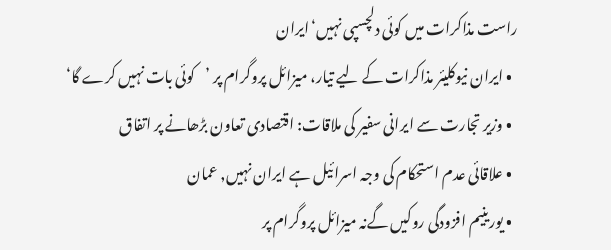راست مذاکرات میں کوئی دلچسپی نہیں‘ایران
  • ایران نیوکلیئر مذاکرات کے لیے تیار، میزائل پروگرام پر ’کوئی بات نہیں کرے گا‘
  • وزیر تجارت سے ایرانی سفیر کی ملاقات: اقتصادی تعاون بڑھانے پر اتفاق
  • علاقائی عدم استحکام کی وجہ اسرائیل ہے ایران نہیں, عمان
  • یورینیم افزودگی روکیں گےنہ میزائل پروگرام پر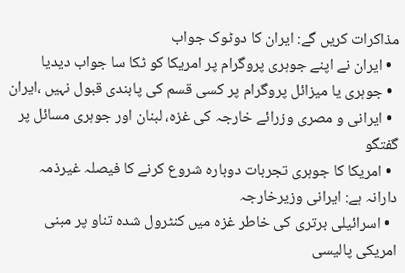مذاکرات کریں گے: ایران کا دوٹوک جواب
  • ایران نے اپنے جوہری پروگرام پر امریکا کو ٹکا سا جواب دیدیا
  • جوہری یا میزائل پروگرام پر کسی قسم کی پابندی قبول نہیں ،ایران
  • ایرانی و مصری وزرائے خارجہ کی غزہ، لبنان اور جوہری مسائل پر گفتگو
  • امریکا کا جوہری تجربات دوبارہ شروع کرنے کا فیصلہ غیرذمہ دارانہ ہے: ایرانی وزیرخارجہ
  • اسرائیلی برتری کی خاطر غزہ میں کنٹرول شدہ تناو پر مبنی امریکی پالیسی